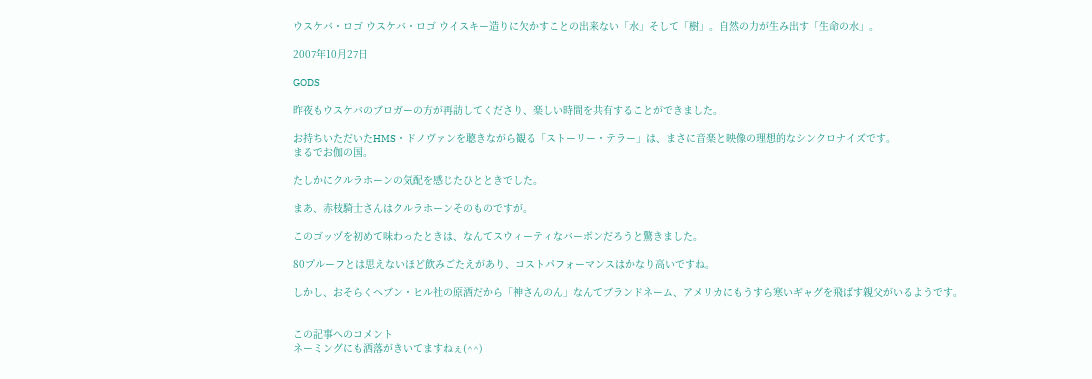ウスケバ・ロゴ ウスケバ・ロゴ ウイスキー造りに欠かすことの出来ない「水」そして「樹」。自然の力が生み出す「生命の水」。

2007年10月27日

GODS

昨夜もウスケバのブロガーの方が再訪してくださり、楽しい時間を共有することができました。

お持ちいただいたHMS・ドノヴァンを聴きながら観る「ストーリー・テラー」は、まさに音楽と映像の理想的なシンクロナイズです。
まるでお伽の国。

たしかにクルラホーンの気配を感じたひとときでした。

まあ、赤枝騎士さんはクルラホーンそのものですが。

このゴッヅを初めて味わったときは、なんてスウィーティなバーボンだろうと驚きました。

80プルーフとは思えないほど飲みごたえがあり、コストパフォーマンスはかなり高いですね。

しかし、おそらくヘブン・ヒル社の原酒だから「神さんのん」なんてブランドネーム、アメリカにもうすら寒いギャグを飛ばす親父がいるようです。


この記事へのコメント
ネーミングにも洒落がきいてますねぇ(^^)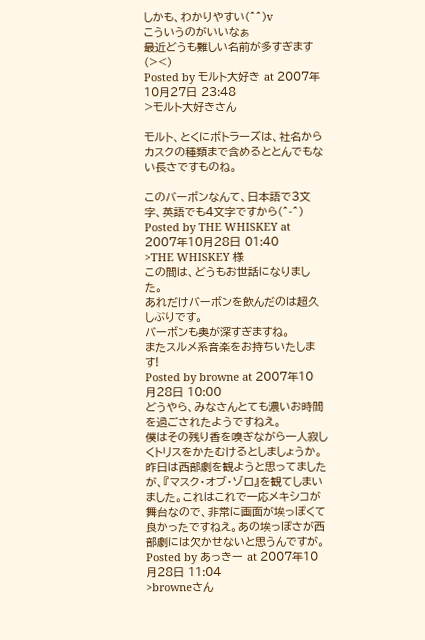しかも、わかりやすい(^^)v
こういうのがいいなぁ
最近どうも難しい名前が多すぎます(><)
Posted by モルト大好き at 2007年10月27日 23:48
>モルト大好きさん

モルト、とくにボトラーズは、社名からカスクの種類まで含めるととんでもない長さですものね。

このバーボンなんて、日本語で3文字、英語でも4文字ですから(^-^)
Posted by THE WHISKEY at 2007年10月28日 01:40
>THE WHISKEY 様
この間は、どうもお世話になりました。
あれだけバーボンを飲んだのは超久しぶりです。
バーボンも奥が深すぎますね。
またスルメ系音楽をお持ちいたします!
Posted by browne at 2007年10月28日 10:00
どうやら、みなさんとても濃いお時間を過ごされたようですねえ。
僕はその残り香を嗅ぎながら一人寂しくトリスをかたむけるとしましょうか。
昨日は西部劇を観ようと思ってましたが、『マスク・オブ・ゾロ』を観てしまいました。これはこれで一応メキシコが舞台なので、非常に画面が埃っぽくて良かったですねえ。あの埃っぽさが西部劇には欠かせないと思うんですが。
Posted by あっきー at 2007年10月28日 11:04
>browneさん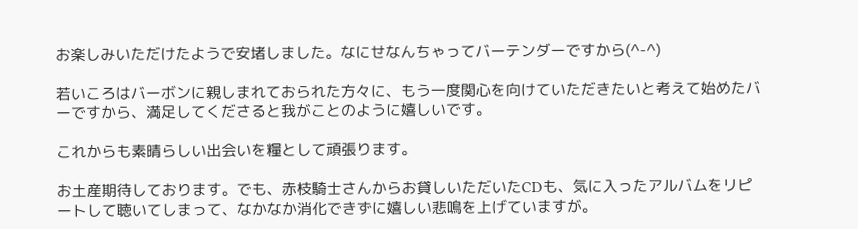お楽しみいただけたようで安堵しました。なにせなんちゃってバーテンダーですから(^-^)

若いころはバーボンに親しまれておられた方々に、もう一度関心を向けていただきたいと考えて始めたバーですから、満足してくださると我がことのように嬉しいです。

これからも素晴らしい出会いを糧として頑張ります。

お土産期待しております。でも、赤枝騎士さんからお貸しいただいたCDも、気に入ったアルバムをリピートして聴いてしまって、なかなか消化できずに嬉しい悲鳴を上げていますが。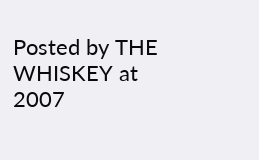Posted by THE WHISKEY at 2007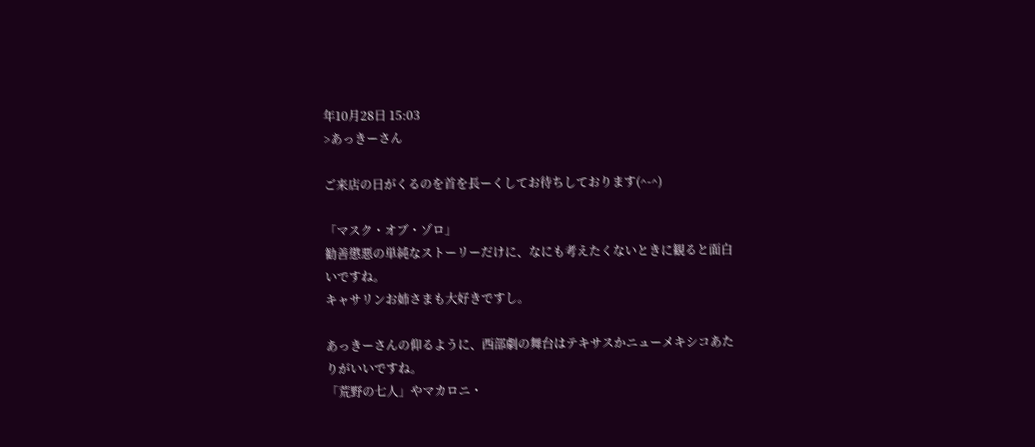年10月28日 15:03
>あっきーさん

ご来店の日がくるのを首を長ーくしてお待ちしております(^-^)

「マスク・オブ・ゾロ」
勧善懲悪の単純なストーリーだけに、なにも考えたくないときに観ると面白いですね。
キャサリンお姉さまも大好きですし。

あっきーさんの仰るように、西部劇の舞台はテキサスかニューメキシコあたりがいいですね。
「荒野の七人」やマカロニ・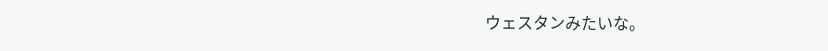ウェスタンみたいな。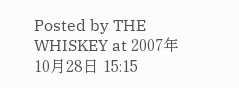Posted by THE WHISKEY at 2007年10月28日 15:15